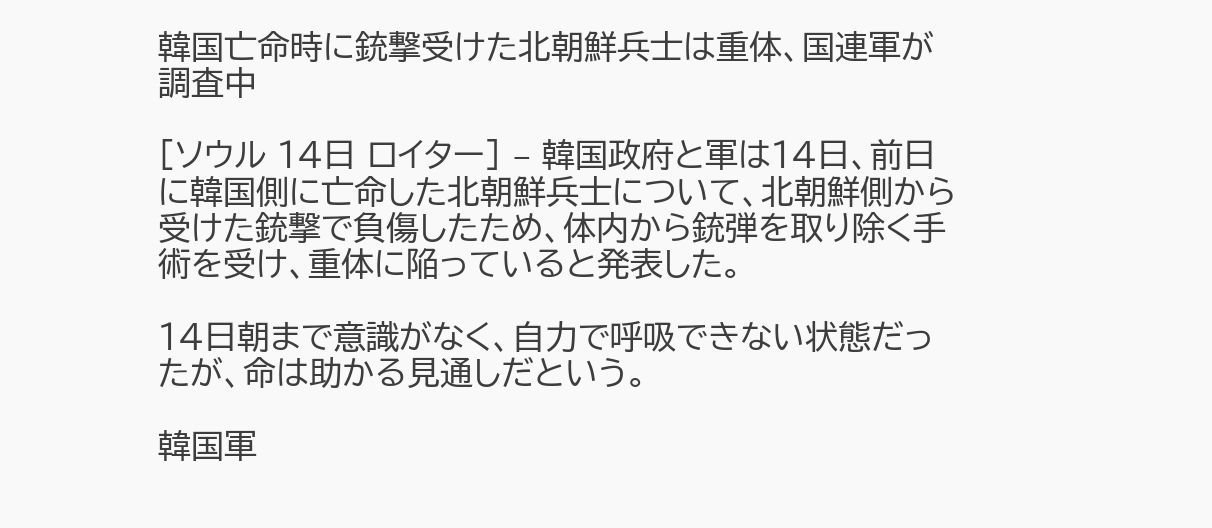韓国亡命時に銃撃受けた北朝鮮兵士は重体、国連軍が調査中

[ソウル 14日 ロイター] – 韓国政府と軍は14日、前日に韓国側に亡命した北朝鮮兵士について、北朝鮮側から受けた銃撃で負傷したため、体内から銃弾を取り除く手術を受け、重体に陥っていると発表した。

14日朝まで意識がなく、自力で呼吸できない状態だったが、命は助かる見通しだという。

韓国軍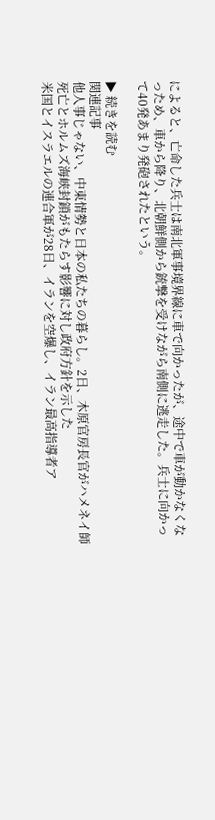によると、亡命した兵士は南北軍事境界線に車で向かったが、途中で車が動かなくなっため、車から降り、北朝鮮側から銃撃を受けながら南側に逃走した。兵士に向かって40発あまり発砲されたという。

▶ 続きを読む
関連記事
他人事じゃない、中東情勢と日本の私たちの暮らし。2日、木原官房長官がハメネイ師死亡とホルムズ海峡封鎖がもたらす影響に対し政府方針を示した
米国とイスラエルの連合軍が28日、イランを空爆し、イラン最高指導者ア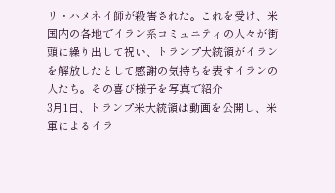リ・ハメネイ師が殺害された。これを受け、米国内の各地でイラン系コミュニティの人々が街頭に繰り出して祝い、トランプ大統領がイランを解放したとして感謝の気持ちを表すイランの人たち。その喜び様子を写真で紹介
3月1日、トランプ米大統領は動画を公開し、米軍によるイラ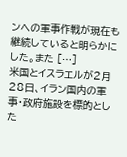ンへの軍事作戦が現在も継続していると明らかにした。また […]
米国とイスラエルが2月28日、イラン国内の軍事・政府施設を標的とした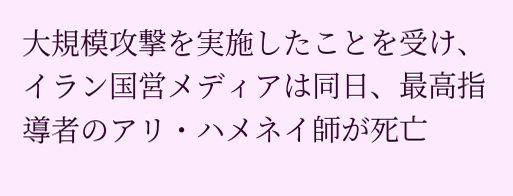大規模攻撃を実施したことを受け、イラン国営メディアは同日、最高指導者のアリ・ハメネイ師が死亡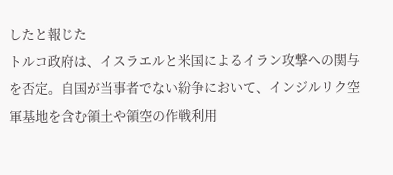したと報じた
トルコ政府は、イスラエルと米国によるイラン攻撃への関与を否定。自国が当事者でない紛争において、インジルリク空軍基地を含む領土や領空の作戦利用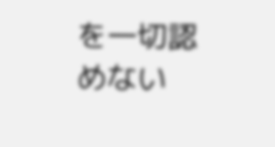を一切認めない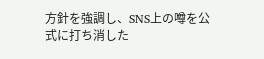方針を強調し、SNS上の噂を公式に打ち消した